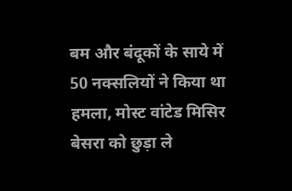बम और बंदूकों के साये में 50 नक्सलियों ने किया था हमला, मोस्ट वांटेड मिसिर बेसरा को छुड़ा ले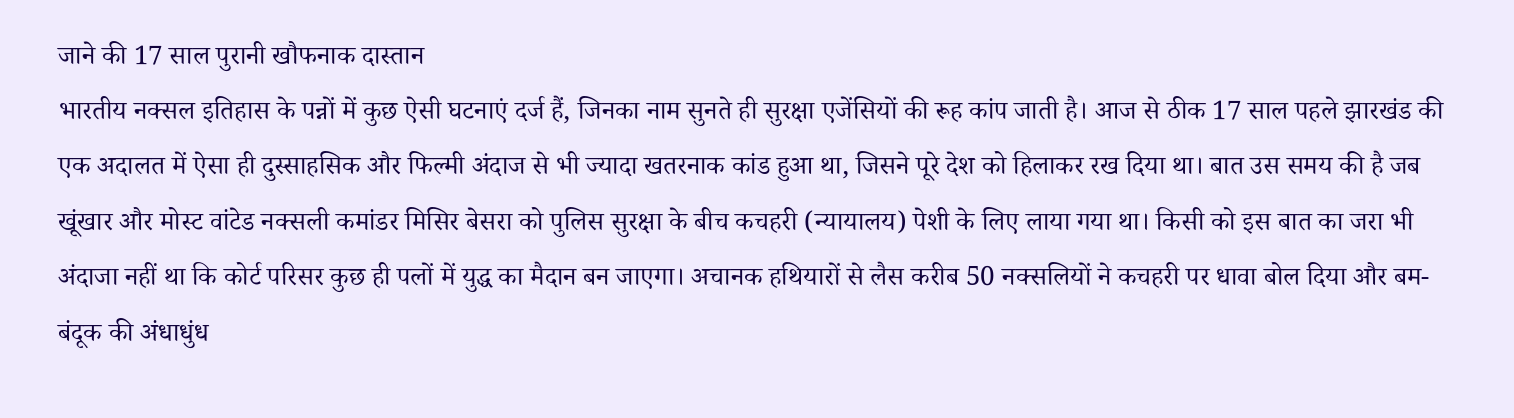जाने की 17 साल पुरानी खौफनाक दास्तान
भारतीय नक्सल इतिहास के पन्नों में कुछ ऐसी घटनाएं दर्ज हैं, जिनका नाम सुनते ही सुरक्षा एजेंसियों की रूह कांप जाती है। आज से ठीक 17 साल पहले झारखंड की एक अदालत में ऐसा ही दुस्साहसिक और फिल्मी अंदाज से भी ज्यादा खतरनाक कांड हुआ था, जिसने पूरे देश को हिलाकर रख दिया था। बात उस समय की है जब खूंखार और मोस्ट वांटेड नक्सली कमांडर मिसिर बेसरा को पुलिस सुरक्षा के बीच कचहरी (न्यायालय) पेशी के लिए लाया गया था। किसी को इस बात का जरा भी अंदाजा नहीं था कि कोर्ट परिसर कुछ ही पलों में युद्ध का मैदान बन जाएगा। अचानक हथियारों से लैस करीब 50 नक्सलियों ने कचहरी पर धावा बोल दिया और बम-बंदूक की अंधाधुंध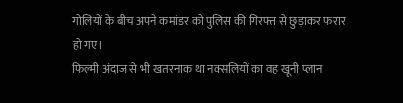गोलियों के बीच अपने कमांडर को पुलिस की गिरफ्त से छुड़ाकर फरार हो गए।
फिल्मी अंदाज से भी खतरनाक था नक्सलियों का वह खूनी प्लान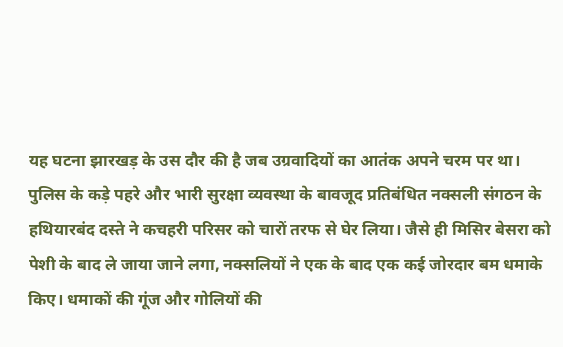यह घटना झारखड़ के उस दौर की है जब उग्रवादियों का आतंक अपने चरम पर था। पुलिस के कड़े पहरे और भारी सुरक्षा व्यवस्था के बावजूद प्रतिबंधित नक्सली संगठन के हथियारबंद दस्ते ने कचहरी परिसर को चारों तरफ से घेर लिया। जैसे ही मिसिर बेसरा को पेशी के बाद ले जाया जाने लगा, नक्सलियों ने एक के बाद एक कई जोरदार बम धमाके किए। धमाकों की गूंज और गोलियों की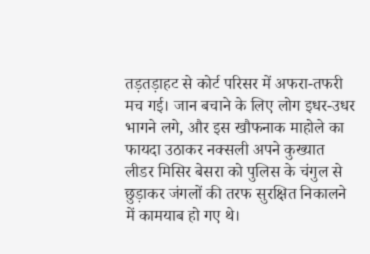तड़तड़ाहट से कोर्ट परिसर में अफरा-तफरी मच गई। जान बचाने के लिए लोग इधर-उधर भागने लगे, और इस खौफनाक माहोले का फायदा उठाकर नक्सली अपने कुख्यात लीडर मिसिर बेसरा को पुलिस के चंगुल से छुड़ाकर जंगलों की तरफ सुरक्षित निकालने में कामयाब हो गए थे।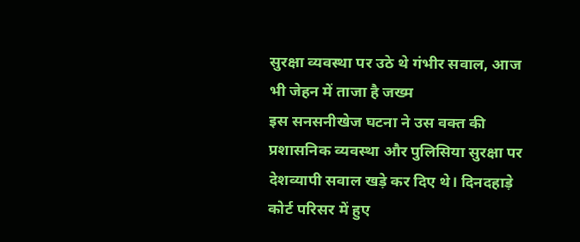सुरक्षा व्यवस्था पर उठे थे गंभीर सवाल, आज भी जेहन में ताजा है जख्म
इस सनसनीखेज घटना ने उस वक्त की प्रशासनिक व्यवस्था और पुलिसिया सुरक्षा पर देशव्यापी सवाल खड़े कर दिए थे। दिनदहाड़े कोर्ट परिसर में हुए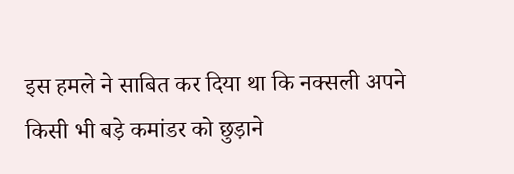इस हमले ने साबित कर दिया था कि नक्सली अपने किसी भी बड़े कमांडर को छुड़ाने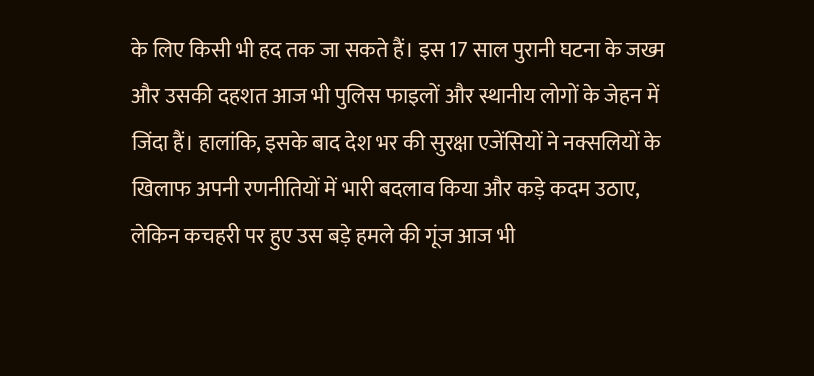के लिए किसी भी हद तक जा सकते हैं। इस 17 साल पुरानी घटना के जख्म और उसकी दहशत आज भी पुलिस फाइलों और स्थानीय लोगों के जेहन में जिंदा हैं। हालांकि, इसके बाद देश भर की सुरक्षा एजेंसियों ने नक्सलियों के खिलाफ अपनी रणनीतियों में भारी बदलाव किया और कड़े कदम उठाए, लेकिन कचहरी पर हुए उस बड़े हमले की गूंज आज भी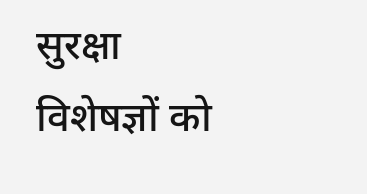सुरक्षा विशेषज्ञों को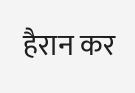हैरान कर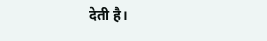देती है।